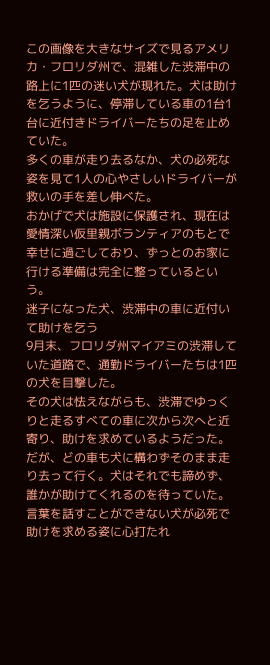この画像を大きなサイズで見るアメリカ・フロリダ州で、混雑した渋滞中の路上に1匹の迷い犬が現れた。犬は助けを乞うように、停滞している車の1台1台に近付きドライバーたちの足を止めていた。
多くの車が走り去るなか、犬の必死な姿を見て1人の心やさしいドライバーが救いの手を差し伸べた。
おかげで犬は施設に保護され、現在は愛情深い仮里親ボランティアのもとで幸せに過ごしており、ずっとのお家に行ける準備は完全に整っているという。
迷子になった犬、渋滞中の車に近付いて助けを乞う
9月末、フロリダ州マイアミの渋滞していた道路で、通勤ドライバーたちは1匹の犬を目撃した。
その犬は怯えながらも、渋滞でゆっくりと走るすべての車に次から次へと近寄り、助けを求めているようだった。
だが、どの車も犬に構わずそのまま走り去って行く。犬はそれでも諦めず、誰かが助けてくれるのを待っていた。
言葉を話すことができない犬が必死で助けを求める姿に心打たれ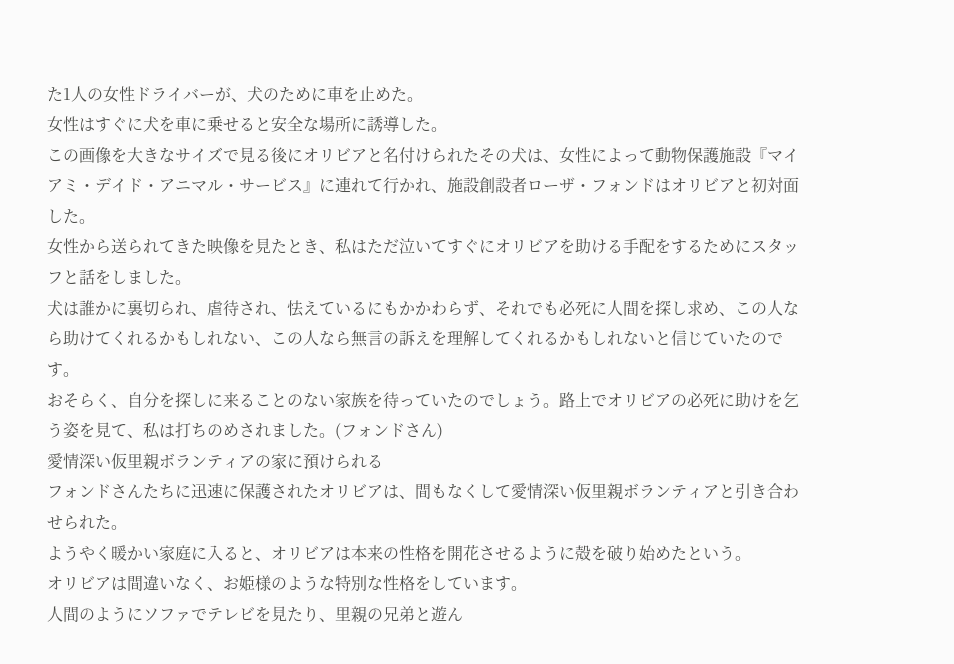た1人の女性ドライバーが、犬のために車を止めた。
女性はすぐに犬を車に乗せると安全な場所に誘導した。
この画像を大きなサイズで見る後にオリビアと名付けられたその犬は、女性によって動物保護施設『マイアミ・デイド・アニマル・サービス』に連れて行かれ、施設創設者ローザ・フォンドはオリビアと初対面した。
女性から送られてきた映像を見たとき、私はただ泣いてすぐにオリビアを助ける手配をするためにスタッフと話をしました。
犬は誰かに裏切られ、虐待され、怯えているにもかかわらず、それでも必死に人間を探し求め、この人なら助けてくれるかもしれない、この人なら無言の訴えを理解してくれるかもしれないと信じていたのです。
おそらく、自分を探しに来ることのない家族を待っていたのでしょう。路上でオリビアの必死に助けを乞う姿を見て、私は打ちのめされました。(フォンドさん)
愛情深い仮里親ボランティアの家に預けられる
フォンドさんたちに迅速に保護されたオリビアは、間もなくして愛情深い仮里親ボランティアと引き合わせられた。
ようやく暖かい家庭に入ると、オリビアは本来の性格を開花させるように殻を破り始めたという。
オリビアは間違いなく、お姫様のような特別な性格をしています。
人間のようにソファでテレビを見たり、里親の兄弟と遊ん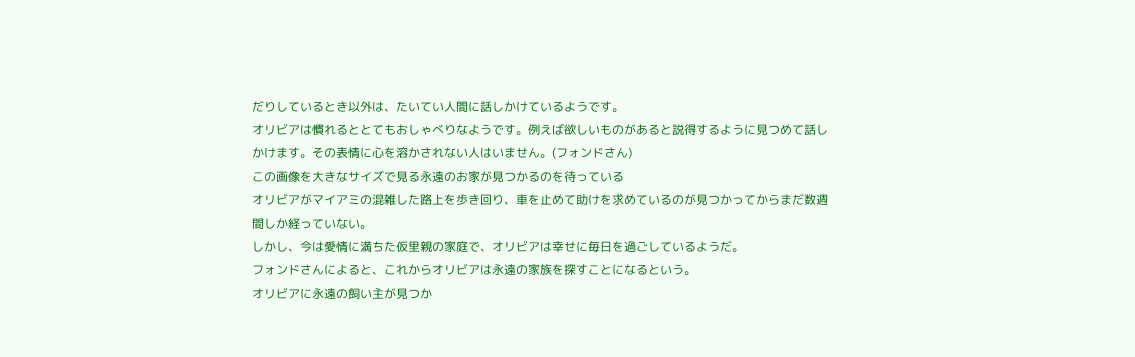だりしているとき以外は、たいてい人間に話しかけているようです。
オリビアは慣れるととてもおしゃべりなようです。例えば欲しいものがあると説得するように見つめて話しかけます。その表情に心を溶かされない人はいません。(フォンドさん)
この画像を大きなサイズで見る永遠のお家が見つかるのを待っている
オリビアがマイアミの混雑した路上を歩き回り、車を止めて助けを求めているのが見つかってからまだ数週間しか経っていない。
しかし、今は愛情に満ちた仮里親の家庭で、オリビアは幸せに毎日を過ごしているようだ。
フォンドさんによると、これからオリビアは永遠の家族を探すことになるという。
オリビアに永遠の飼い主が見つか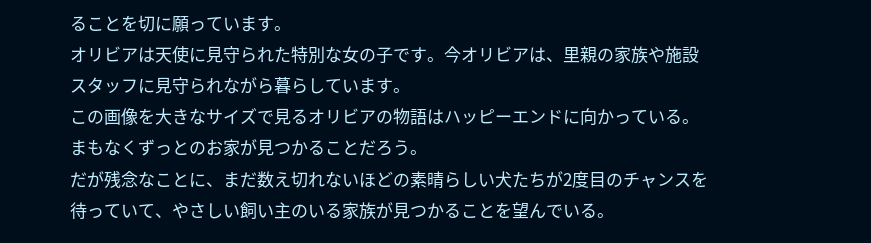ることを切に願っています。
オリビアは天使に見守られた特別な女の子です。今オリビアは、里親の家族や施設スタッフに見守られながら暮らしています。
この画像を大きなサイズで見るオリビアの物語はハッピーエンドに向かっている。まもなくずっとのお家が見つかることだろう。
だが残念なことに、まだ数え切れないほどの素晴らしい犬たちが2度目のチャンスを待っていて、やさしい飼い主のいる家族が見つかることを望んでいる。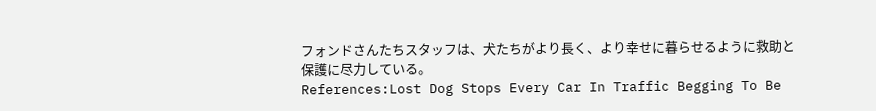フォンドさんたちスタッフは、犬たちがより長く、より幸せに暮らせるように救助と保護に尽力している。
References:Lost Dog Stops Every Car In Traffic Begging To Be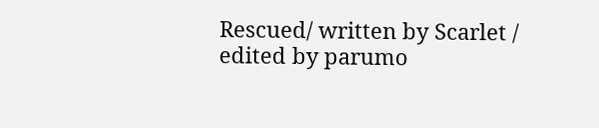Rescued/ written by Scarlet / edited by parumo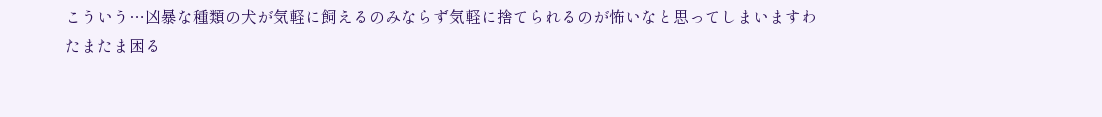こういう…凶暴な種類の犬が気軽に飼えるのみならず気軽に捨てられるのが怖いなと思ってしまいますわ
たまたま困る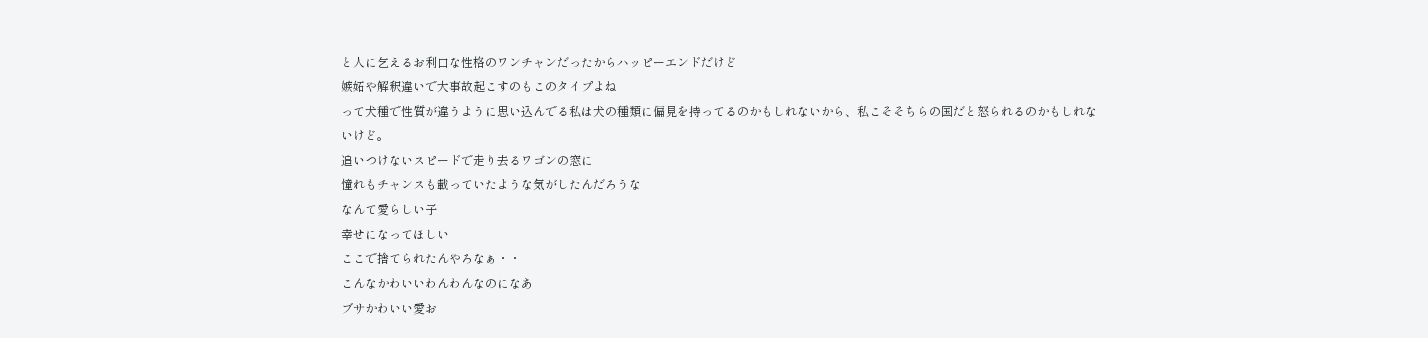と人に乞えるお利口な性格のワンチャンだったからハッピーエンドだけど
嫉妬や解釈違いで大事故起こすのもこのタイプよね
って犬種で性質が違うように思い込んでる私は犬の種類に偏見を持ってるのかもしれないから、私こそそちらの国だと怒られるのかもしれないけど。
追いつけないスピードで走り去るワゴンの窓に
憧れもチャンスも載っていたような気がしたんだろうな
なんて愛らしい子
幸せになってほしい
ここで捨てられたんやろなぁ・・
こんなかわいいわんわんなのになあ
ブサかわいい愛お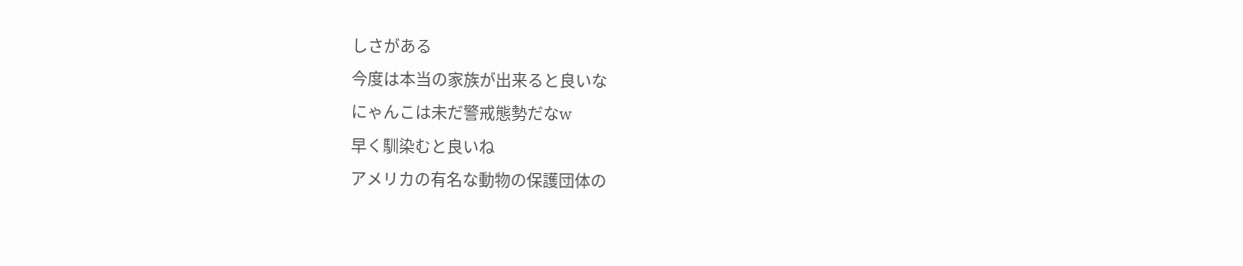しさがある
今度は本当の家族が出来ると良いな
にゃんこは未だ警戒態勢だなw
早く馴染むと良いね
アメリカの有名な動物の保護団体の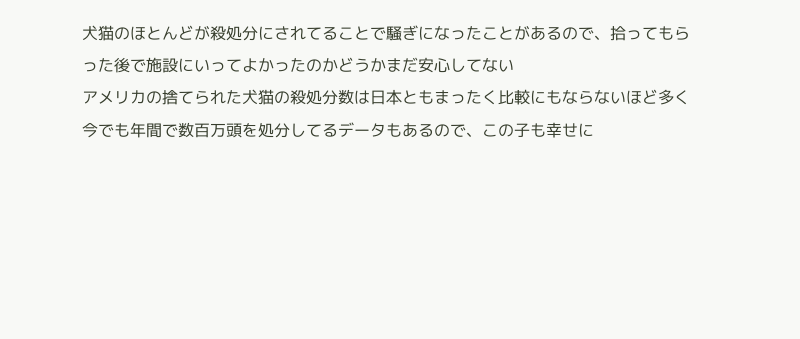犬猫のほとんどが殺処分にされてることで騒ぎになったことがあるので、拾ってもらった後で施設にいってよかったのかどうかまだ安心してない
アメリカの捨てられた犬猫の殺処分数は日本ともまったく比較にもならないほど多く今でも年間で数百万頭を処分してるデータもあるので、この子も幸せに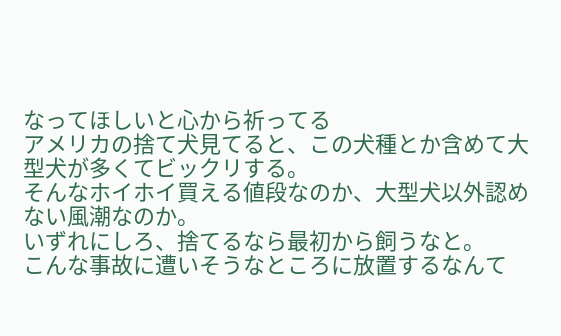なってほしいと心から祈ってる
アメリカの捨て犬見てると、この犬種とか含めて大型犬が多くてビックリする。
そんなホイホイ買える値段なのか、大型犬以外認めない風潮なのか。
いずれにしろ、捨てるなら最初から飼うなと。
こんな事故に遭いそうなところに放置するなんて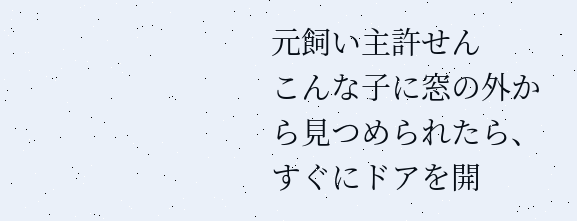元飼い主許せん
こんな子に窓の外から見つめられたら、すぐにドアを開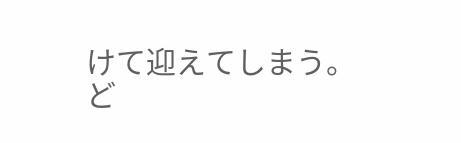けて迎えてしまう。
ど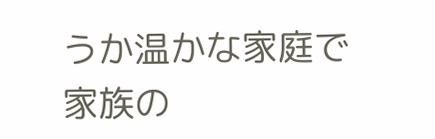うか温かな家庭で家族の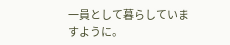一員として暮らしていますように。